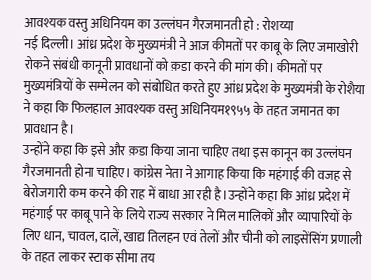आवश्यक वस्तु अधिनियम का उल्लंघन गैरजमानती हो : रोशय्या
नई दिल्ली। आंध्र प्रदेश के मुख्यमंत्री ने आज कीमतों पर काबू के लिए जमाखोरी रोकने संबंधी कानूनी प्रावधानों को क़डा करने की मांग की। कीमतों पर मुख्यमंत्रियों के सम्मेलन को संबोधित करते हुए आंध्र प्रदेश के मुख्यमंत्री के रोशैया ने कहा कि फिलहाल आवश्यक वस्तु अधिनियम१९५५ के तहत जमानत का प्रावधान है।
उन्होंने कहा कि इसे और क़डा किया जाना चाहिए तथा इस कानून का उल्लंघन गैरजमानती होना चाहिए। कांग्रेस नेता ने आगाह किया कि महंगाई की वजह से बेरोजगारी कम करने की राह में बाधा आ रही है।उन्होंने कहा कि आंध्र प्रदेश में महंगाई पर काबू पाने के लिये राज्य सरकार ने मिल मालिकों और व्यापारियों के लिए धान, चावल, दालें, खाद्य तिलहन एवं तेलों और चीनी को लाइसेंसिंग प्रणाली के तहत लाकर स्टाक सीमा तय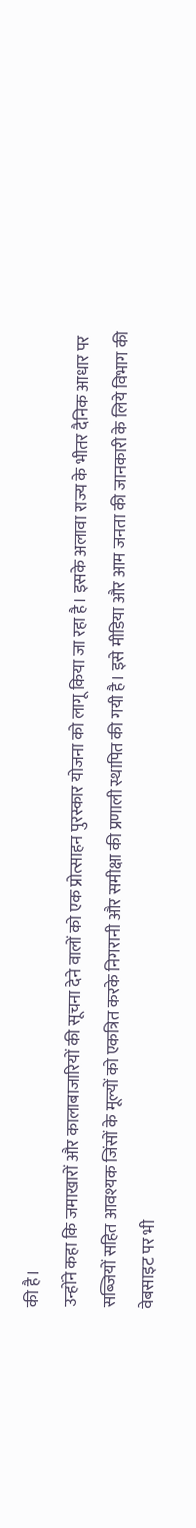की है।
उन्होंने कहा कि जमाखारों और कालाबाजारियों की सूचना देने वालों को एक प्रोत्साहन पुरस्कार योजना को लागू किया जा रहा है। इसके अलावा राज्य के भीतर दैनिक आधार पर सब्जियों सहित आवश्यक जिंसों के मूल्यों को एकत्रित करके निगरानी और समीक्षा की प्रणाली स्थापित की गयी है। इसे मीडिया और आम जनता की जानकारी के लिये विभाग की वेबसाइट पर भी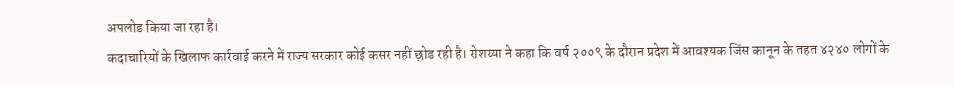अपलोड किया जा रहा है।
कदाचारियों के खिलाफ कार्रवाई करने में राज्य सरकार कोई कसर नहीं छ़ोड रही है। रोशय्या ने कहा कि वर्ष २००९ के दौरान प्रदेश में आवश्यक जिंस कानून के तहत ४२४० लोगों के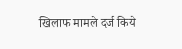खिलाफ मामले दर्ज किये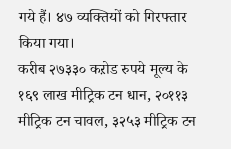गये हैं। ४७ व्यक्तियों को गिरफ्तार किया गया।
करीब २७३३० कऱोड रुपये मूल्य के १६९ लाख मीट्रिक टन धान, २०११३ मीट्रिक टन चावल, ३२५३ मीट्रिक टन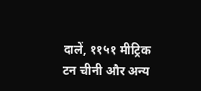दालें, ११५१ मीट्रिक टन चीनी और अन्य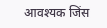आवश्यक जिंस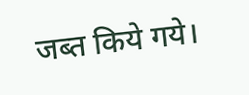जब्त किये गये।